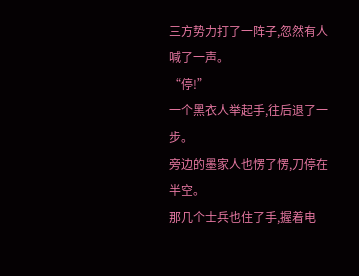三方势力打了一阵子,忽然有人喊了一声。
“停!”
一个黑衣人举起手,往后退了一步。
旁边的墨家人也愣了愣,刀停在半空。
那几个士兵也住了手,握着电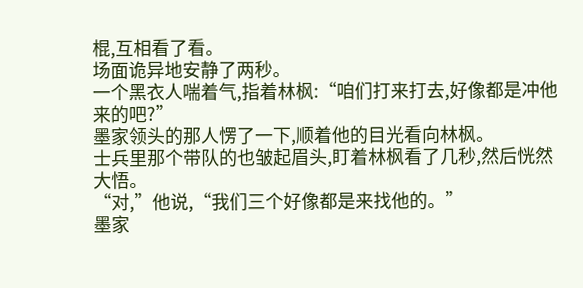棍,互相看了看。
场面诡异地安静了两秒。
一个黑衣人喘着气,指着林枫:“咱们打来打去,好像都是冲他来的吧?”
墨家领头的那人愣了一下,顺着他的目光看向林枫。
士兵里那个带队的也皱起眉头,盯着林枫看了几秒,然后恍然大悟。
“对,”他说,“我们三个好像都是来找他的。”
墨家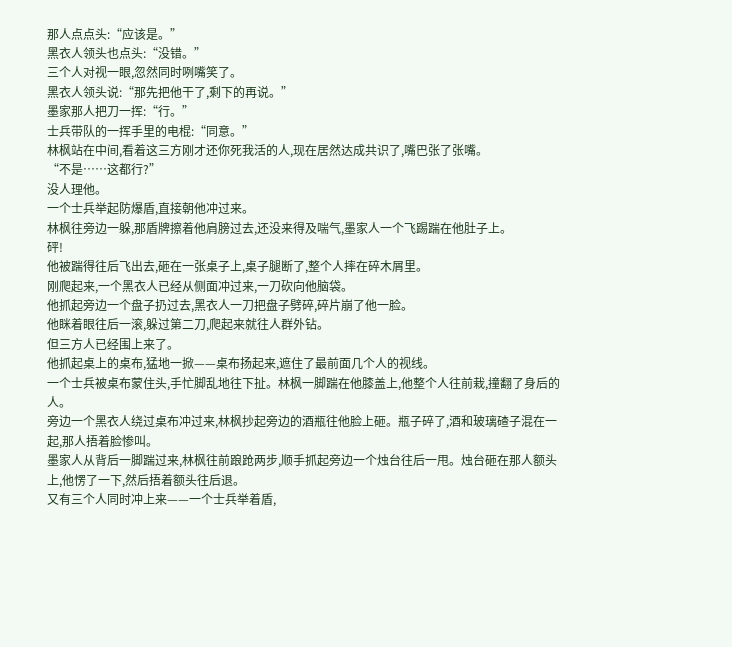那人点点头:“应该是。”
黑衣人领头也点头:“没错。”
三个人对视一眼,忽然同时咧嘴笑了。
黑衣人领头说:“那先把他干了,剩下的再说。”
墨家那人把刀一挥:“行。”
士兵带队的一挥手里的电棍:“同意。”
林枫站在中间,看着这三方刚才还你死我活的人,现在居然达成共识了,嘴巴张了张嘴。
“不是……这都行?”
没人理他。
一个士兵举起防爆盾,直接朝他冲过来。
林枫往旁边一躲,那盾牌擦着他肩膀过去,还没来得及喘气,墨家人一个飞踢踹在他肚子上。
砰!
他被踹得往后飞出去,砸在一张桌子上,桌子腿断了,整个人摔在碎木屑里。
刚爬起来,一个黑衣人已经从侧面冲过来,一刀砍向他脑袋。
他抓起旁边一个盘子扔过去,黑衣人一刀把盘子劈碎,碎片崩了他一脸。
他眯着眼往后一滚,躲过第二刀,爬起来就往人群外钻。
但三方人已经围上来了。
他抓起桌上的桌布,猛地一掀——桌布扬起来,遮住了最前面几个人的视线。
一个士兵被桌布蒙住头,手忙脚乱地往下扯。林枫一脚踹在他膝盖上,他整个人往前栽,撞翻了身后的人。
旁边一个黑衣人绕过桌布冲过来,林枫抄起旁边的酒瓶往他脸上砸。瓶子碎了,酒和玻璃碴子混在一起,那人捂着脸惨叫。
墨家人从背后一脚踹过来,林枫往前踉跄两步,顺手抓起旁边一个烛台往后一甩。烛台砸在那人额头上,他愣了一下,然后捂着额头往后退。
又有三个人同时冲上来——一个士兵举着盾,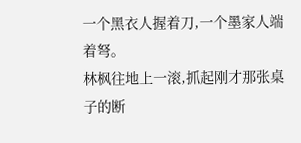一个黑衣人握着刀,一个墨家人端着弩。
林枫往地上一滚,抓起刚才那张桌子的断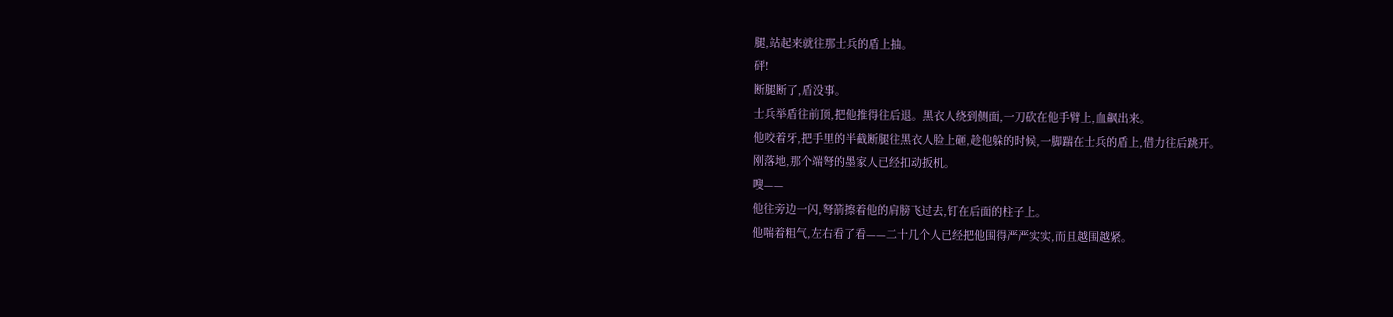腿,站起来就往那士兵的盾上抽。
砰!
断腿断了,盾没事。
士兵举盾往前顶,把他推得往后退。黑衣人绕到侧面,一刀砍在他手臂上,血飙出来。
他咬着牙,把手里的半截断腿往黑衣人脸上砸,趁他躲的时候,一脚踹在士兵的盾上,借力往后跳开。
刚落地,那个端弩的墨家人已经扣动扳机。
嗖——
他往旁边一闪,弩箭擦着他的肩膀飞过去,钉在后面的柱子上。
他喘着粗气,左右看了看——二十几个人已经把他围得严严实实,而且越围越紧。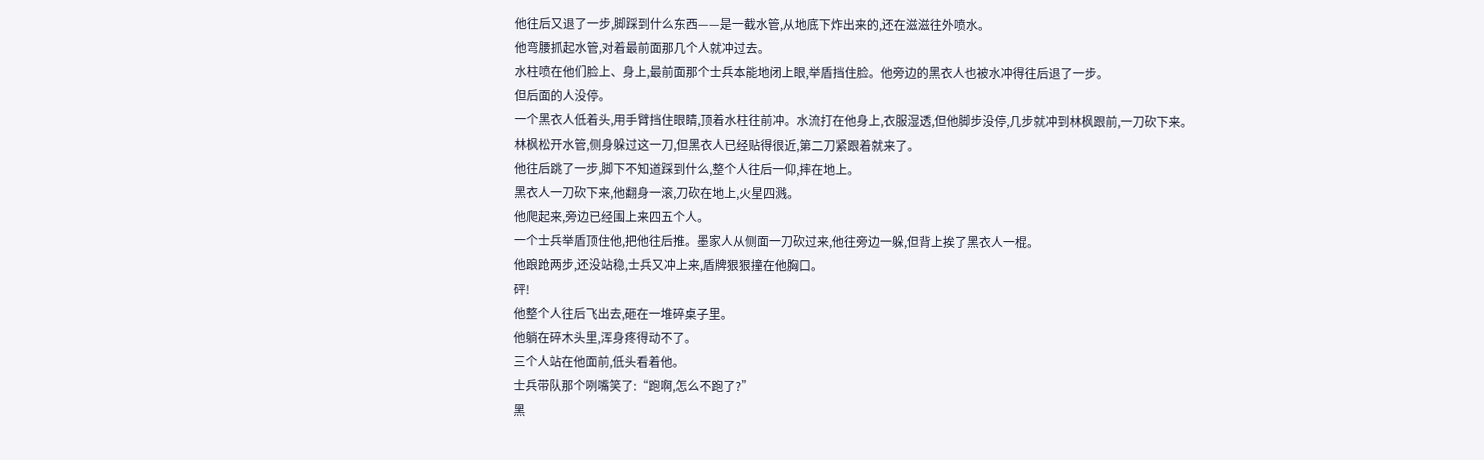他往后又退了一步,脚踩到什么东西——是一截水管,从地底下炸出来的,还在滋滋往外喷水。
他弯腰抓起水管,对着最前面那几个人就冲过去。
水柱喷在他们脸上、身上,最前面那个士兵本能地闭上眼,举盾挡住脸。他旁边的黑衣人也被水冲得往后退了一步。
但后面的人没停。
一个黑衣人低着头,用手臂挡住眼睛,顶着水柱往前冲。水流打在他身上,衣服湿透,但他脚步没停,几步就冲到林枫跟前,一刀砍下来。
林枫松开水管,侧身躲过这一刀,但黑衣人已经贴得很近,第二刀紧跟着就来了。
他往后跳了一步,脚下不知道踩到什么,整个人往后一仰,摔在地上。
黑衣人一刀砍下来,他翻身一滚,刀砍在地上,火星四溅。
他爬起来,旁边已经围上来四五个人。
一个士兵举盾顶住他,把他往后推。墨家人从侧面一刀砍过来,他往旁边一躲,但背上挨了黑衣人一棍。
他踉跄两步,还没站稳,士兵又冲上来,盾牌狠狠撞在他胸口。
砰!
他整个人往后飞出去,砸在一堆碎桌子里。
他躺在碎木头里,浑身疼得动不了。
三个人站在他面前,低头看着他。
士兵带队那个咧嘴笑了:“跑啊,怎么不跑了?”
黑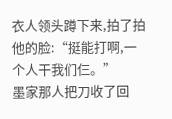衣人领头蹲下来,拍了拍他的脸:“挺能打啊,一个人干我们仨。”
墨家那人把刀收了回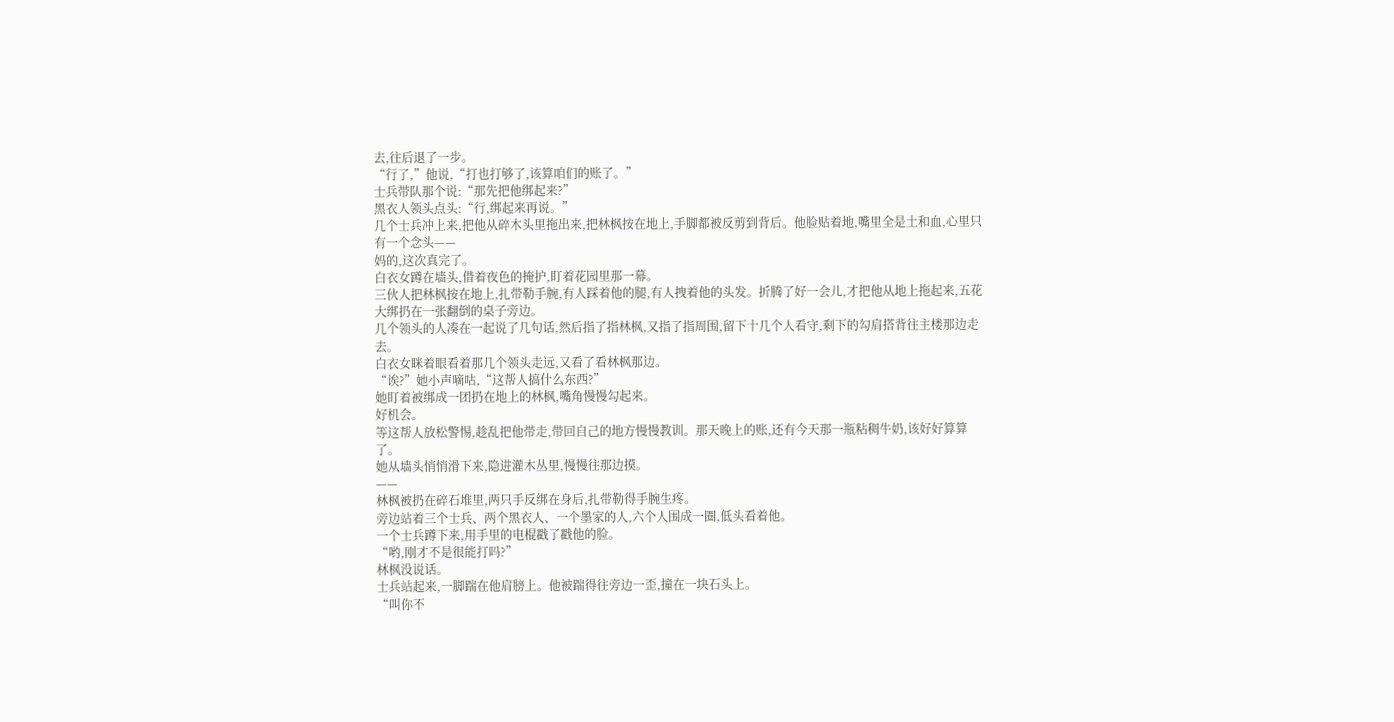去,往后退了一步。
“行了,”他说,“打也打够了,该算咱们的账了。”
士兵带队那个说:“那先把他绑起来?”
黑衣人领头点头:“行,绑起来再说。”
几个士兵冲上来,把他从碎木头里拖出来,把林枫按在地上,手脚都被反剪到背后。他脸贴着地,嘴里全是土和血,心里只有一个念头——
妈的,这次真完了。
白衣女蹲在墙头,借着夜色的掩护,盯着花园里那一幕。
三伙人把林枫按在地上,扎带勒手腕,有人踩着他的腿,有人拽着他的头发。折腾了好一会儿,才把他从地上拖起来,五花大绑扔在一张翻倒的桌子旁边。
几个领头的人凑在一起说了几句话,然后指了指林枫,又指了指周围,留下十几个人看守,剩下的勾肩搭背往主楼那边走去。
白衣女眯着眼看着那几个领头走远,又看了看林枫那边。
“诶?”她小声嘀咕,“这帮人搞什么东西?”
她盯着被绑成一团扔在地上的林枫,嘴角慢慢勾起来。
好机会。
等这帮人放松警惕,趁乱把他带走,带回自己的地方慢慢教训。那天晚上的账,还有今天那一瓶粘稠牛奶,该好好算算了。
她从墙头悄悄滑下来,隐进灌木丛里,慢慢往那边摸。
——
林枫被扔在碎石堆里,两只手反绑在身后,扎带勒得手腕生疼。
旁边站着三个士兵、两个黑衣人、一个墨家的人,六个人围成一圈,低头看着他。
一个士兵蹲下来,用手里的电棍戳了戳他的脸。
“哟,刚才不是很能打吗?”
林枫没说话。
士兵站起来,一脚踹在他肩膀上。他被踹得往旁边一歪,撞在一块石头上。
“叫你不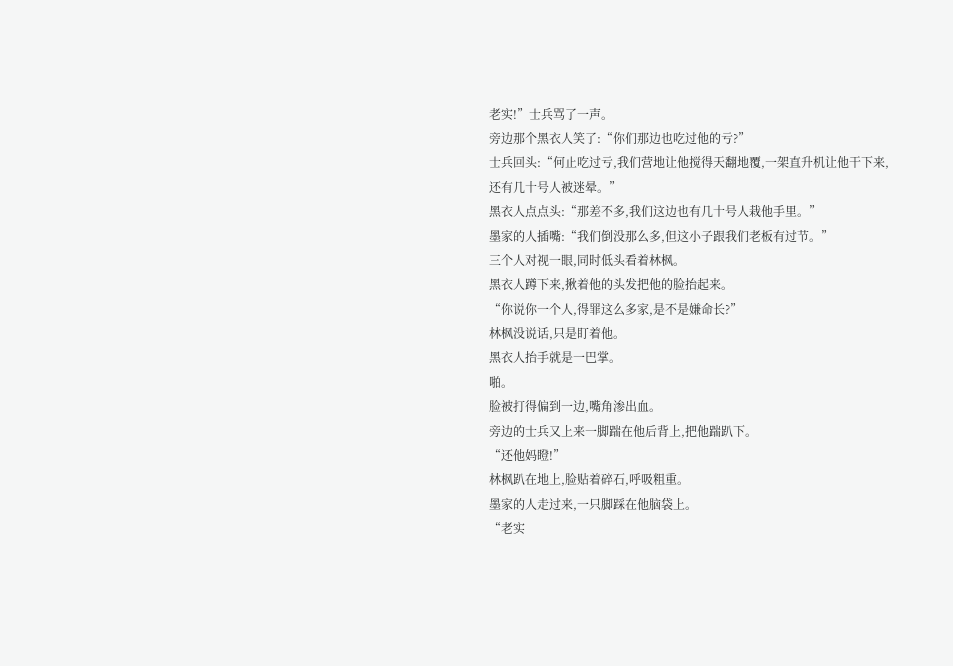老实!”士兵骂了一声。
旁边那个黑衣人笑了:“你们那边也吃过他的亏?”
士兵回头:“何止吃过亏,我们营地让他搅得天翻地覆,一架直升机让他干下来,还有几十号人被迷晕。”
黑衣人点点头:“那差不多,我们这边也有几十号人栽他手里。”
墨家的人插嘴:“我们倒没那么多,但这小子跟我们老板有过节。”
三个人对视一眼,同时低头看着林枫。
黑衣人蹲下来,揪着他的头发把他的脸抬起来。
“你说你一个人,得罪这么多家,是不是嫌命长?”
林枫没说话,只是盯着他。
黑衣人抬手就是一巴掌。
啪。
脸被打得偏到一边,嘴角渗出血。
旁边的士兵又上来一脚踹在他后背上,把他踹趴下。
“还他妈瞪!”
林枫趴在地上,脸贴着碎石,呼吸粗重。
墨家的人走过来,一只脚踩在他脑袋上。
“老实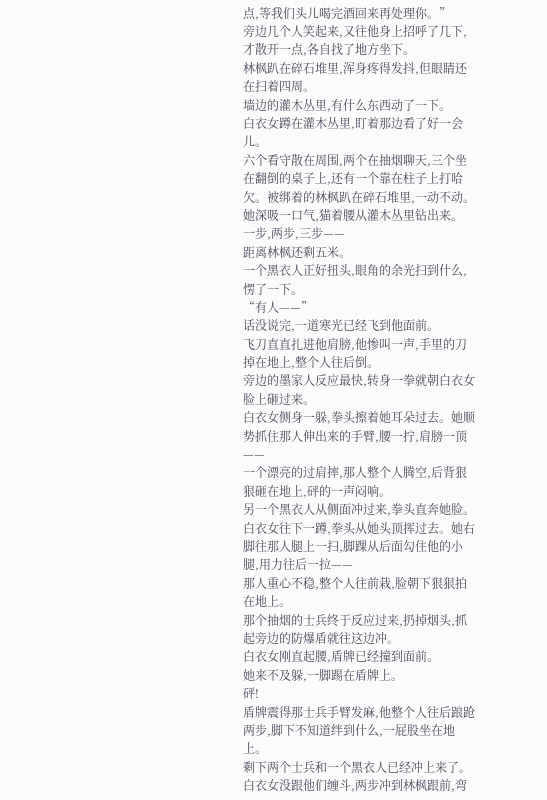点,等我们头儿喝完酒回来再处理你。”
旁边几个人笑起来,又往他身上招呼了几下,才散开一点,各自找了地方坐下。
林枫趴在碎石堆里,浑身疼得发抖,但眼睛还在扫着四周。
墙边的灌木丛里,有什么东西动了一下。
白衣女蹲在灌木丛里,盯着那边看了好一会儿。
六个看守散在周围,两个在抽烟聊天,三个坐在翻倒的桌子上,还有一个靠在柱子上打哈欠。被绑着的林枫趴在碎石堆里,一动不动。
她深吸一口气,猫着腰从灌木丛里钻出来。
一步,两步,三步——
距离林枫还剩五米。
一个黑衣人正好扭头,眼角的余光扫到什么,愣了一下。
“有人——”
话没说完,一道寒光已经飞到他面前。
飞刀直直扎进他肩膀,他惨叫一声,手里的刀掉在地上,整个人往后倒。
旁边的墨家人反应最快,转身一拳就朝白衣女脸上砸过来。
白衣女侧身一躲,拳头擦着她耳朵过去。她顺势抓住那人伸出来的手臂,腰一拧,肩膀一顶——
一个漂亮的过肩摔,那人整个人腾空,后背狠狠砸在地上,砰的一声闷响。
另一个黑衣人从侧面冲过来,拳头直奔她脸。
白衣女往下一蹲,拳头从她头顶挥过去。她右脚往那人腿上一扫,脚踝从后面勾住他的小腿,用力往后一拉——
那人重心不稳,整个人往前栽,脸朝下狠狠拍在地上。
那个抽烟的士兵终于反应过来,扔掉烟头,抓起旁边的防爆盾就往这边冲。
白衣女刚直起腰,盾牌已经撞到面前。
她来不及躲,一脚踢在盾牌上。
砰!
盾牌震得那士兵手臂发麻,他整个人往后踉跄两步,脚下不知道绊到什么,一屁股坐在地上。
剩下两个士兵和一个黑衣人已经冲上来了。
白衣女没跟他们缠斗,两步冲到林枫跟前,弯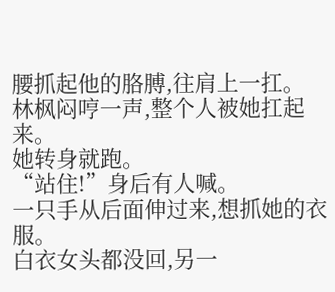腰抓起他的胳膊,往肩上一扛。
林枫闷哼一声,整个人被她扛起来。
她转身就跑。
“站住!”身后有人喊。
一只手从后面伸过来,想抓她的衣服。
白衣女头都没回,另一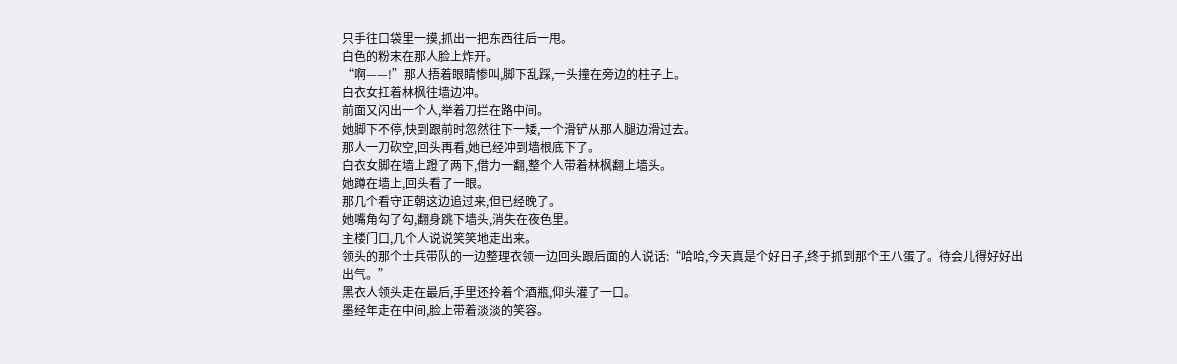只手往口袋里一摸,抓出一把东西往后一甩。
白色的粉末在那人脸上炸开。
“啊——!”那人捂着眼睛惨叫,脚下乱踩,一头撞在旁边的柱子上。
白衣女扛着林枫往墙边冲。
前面又闪出一个人,举着刀拦在路中间。
她脚下不停,快到跟前时忽然往下一矮,一个滑铲从那人腿边滑过去。
那人一刀砍空,回头再看,她已经冲到墙根底下了。
白衣女脚在墙上蹬了两下,借力一翻,整个人带着林枫翻上墙头。
她蹲在墙上,回头看了一眼。
那几个看守正朝这边追过来,但已经晚了。
她嘴角勾了勾,翻身跳下墙头,消失在夜色里。
主楼门口,几个人说说笑笑地走出来。
领头的那个士兵带队的一边整理衣领一边回头跟后面的人说话:“哈哈,今天真是个好日子,终于抓到那个王八蛋了。待会儿得好好出出气。”
黑衣人领头走在最后,手里还拎着个酒瓶,仰头灌了一口。
墨经年走在中间,脸上带着淡淡的笑容。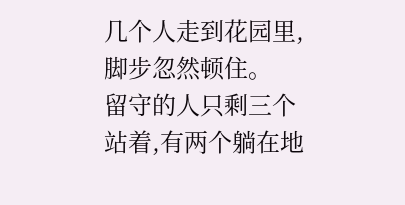几个人走到花园里,脚步忽然顿住。
留守的人只剩三个站着,有两个躺在地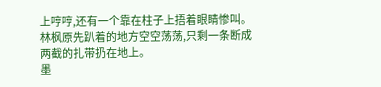上哼哼,还有一个靠在柱子上捂着眼睛惨叫。林枫原先趴着的地方空空荡荡,只剩一条断成两截的扎带扔在地上。
墨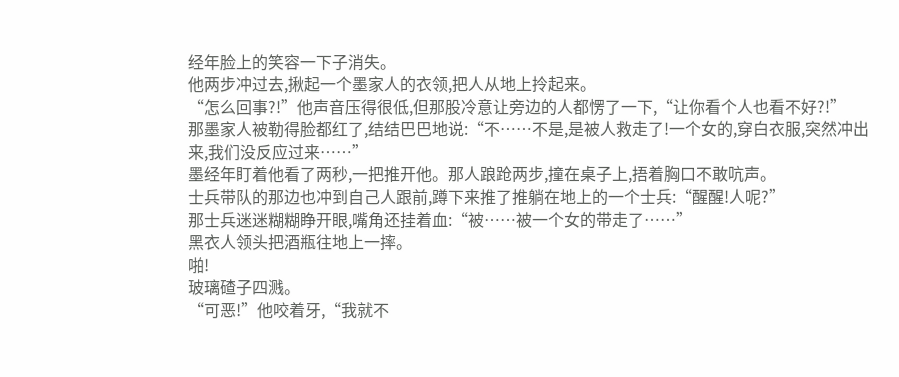经年脸上的笑容一下子消失。
他两步冲过去,揪起一个墨家人的衣领,把人从地上拎起来。
“怎么回事?!”他声音压得很低,但那股冷意让旁边的人都愣了一下,“让你看个人也看不好?!”
那墨家人被勒得脸都红了,结结巴巴地说:“不……不是,是被人救走了!一个女的,穿白衣服,突然冲出来,我们没反应过来……”
墨经年盯着他看了两秒,一把推开他。那人踉跄两步,撞在桌子上,捂着胸口不敢吭声。
士兵带队的那边也冲到自己人跟前,蹲下来推了推躺在地上的一个士兵:“醒醒!人呢?”
那士兵迷迷糊糊睁开眼,嘴角还挂着血:“被……被一个女的带走了……”
黑衣人领头把酒瓶往地上一摔。
啪!
玻璃碴子四溅。
“可恶!”他咬着牙,“我就不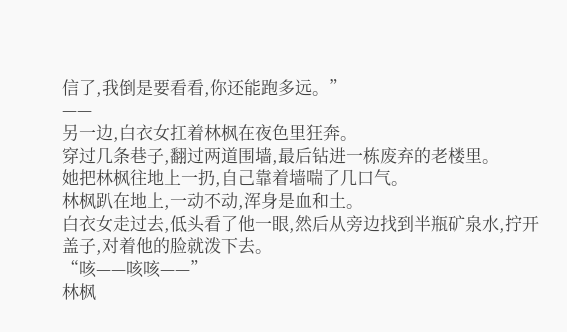信了,我倒是要看看,你还能跑多远。”
——
另一边,白衣女扛着林枫在夜色里狂奔。
穿过几条巷子,翻过两道围墙,最后钻进一栋废弃的老楼里。
她把林枫往地上一扔,自己靠着墙喘了几口气。
林枫趴在地上,一动不动,浑身是血和土。
白衣女走过去,低头看了他一眼,然后从旁边找到半瓶矿泉水,拧开盖子,对着他的脸就泼下去。
“咳——咳咳——”
林枫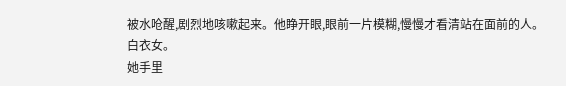被水呛醒,剧烈地咳嗽起来。他睁开眼,眼前一片模糊,慢慢才看清站在面前的人。
白衣女。
她手里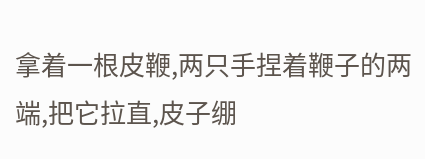拿着一根皮鞭,两只手捏着鞭子的两端,把它拉直,皮子绷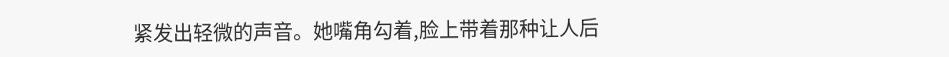紧发出轻微的声音。她嘴角勾着,脸上带着那种让人后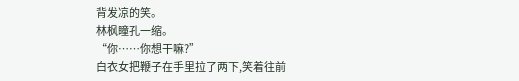背发凉的笑。
林枫瞳孔一缩。
“你……你想干嘛?”
白衣女把鞭子在手里拉了两下,笑着往前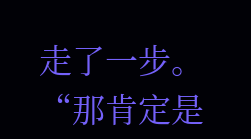走了一步。
“那肯定是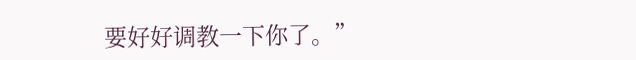要好好调教一下你了。”